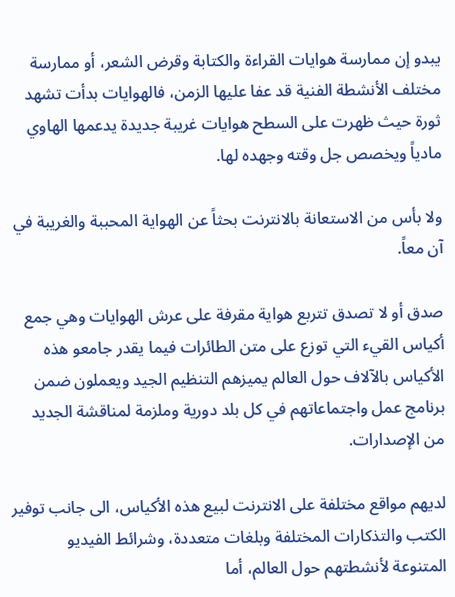يبدو إن ممارسة هوايات القراءة والكتابة وقرض الشعر، أو ممارسة مختلف الأنشطة الفنية قد عفا عليها الزمن، فالهوايات بدأت تشهد ثورة حيث ظهرت على السطح هوايات غريبة جديدة يدعمها الهاوي مادياً ويخصص جل وقته وجهده لها.

ولا بأس من الاستعانة بالانترنت بحثاً عن الهواية المحببة والغريبة في آن معاً.

صدق أو لا تصدق تتربع هواية مقرفة على عرش الهوايات وهي جمع أكياس القيء التي توزع على متن الطائرات فيما يقدر جامعو هذه الأكياس بالآلاف حول العالم يميزهم التنظيم الجيد ويعملون ضمن برنامج عمل واجتماعاتهم في كل بلد دورية وملزمة لمناقشة الجديد من الإصدارات.

لديهم مواقع مختلفة على الانترنت لبيع هذه الأكياس، الى جانب توفير الكتب والتذكارات المختلفة وبلغات متعددة، وشرائط الفيديو المتنوعة لأنشطتهم حول العالم، أما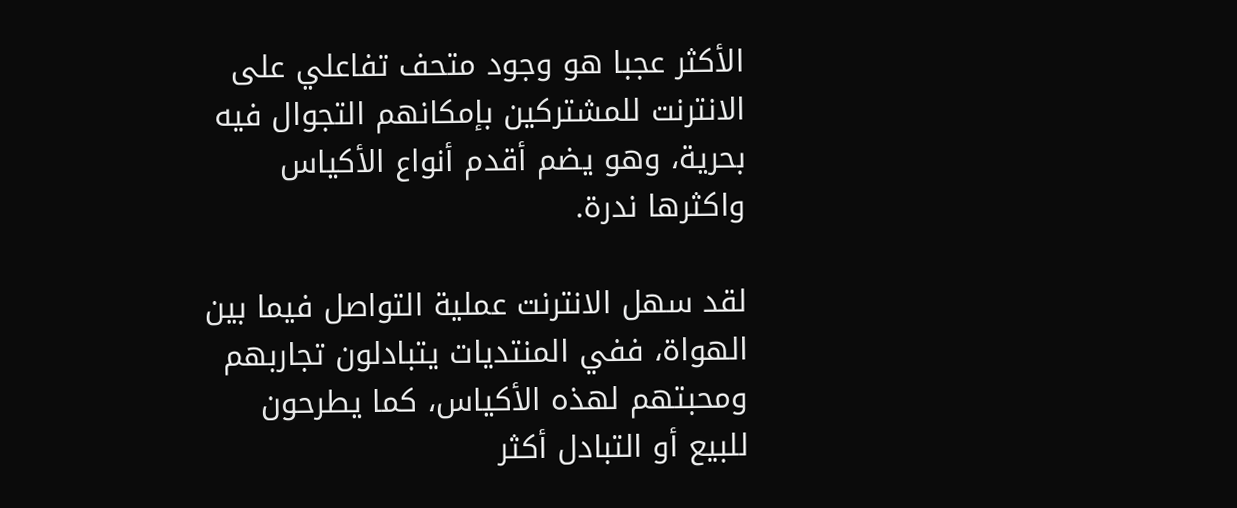الأكثر عجبا هو وجود متحف تفاعلي على الانترنت للمشتركين بإمكانهم التجوال فيه بحرية، وهو يضم أقدم أنواع الأكياس واكثرها ندرة.

لقد سهل الانترنت عملية التواصل فيما بين الهواة، ففي المنتديات يتبادلون تجاربهم ومحبتهم لهذه الأكياس، كما يطرحون للبيع أو التبادل أكثر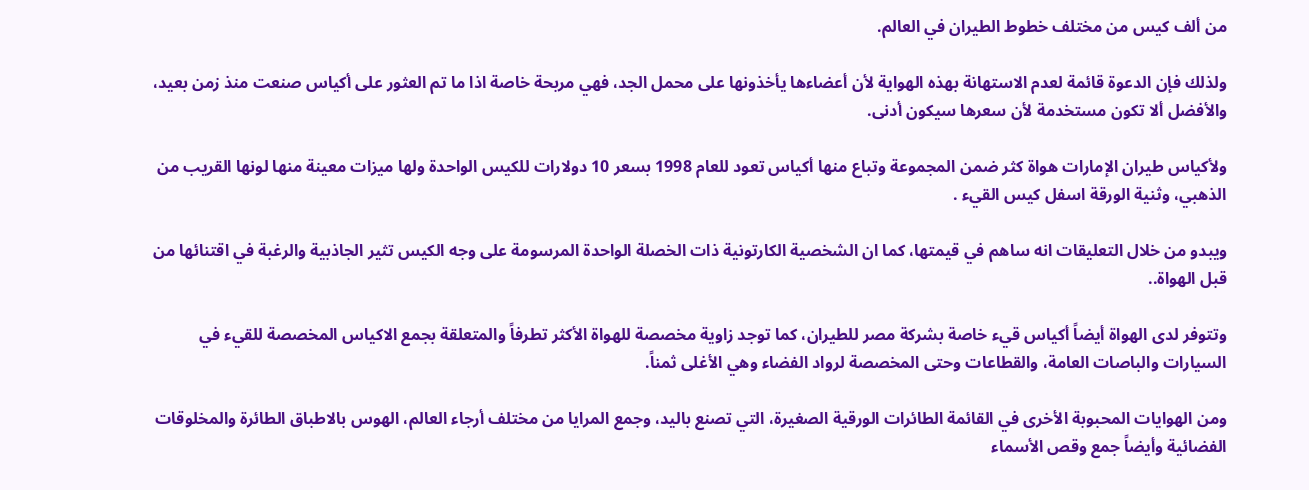من ألف كيس من مختلف خطوط الطيران في العالم.

ولذلك فإن الدعوة قائمة لعدم الاستهانة بهذه الهواية لأن أعضاءها يأخذونها على محمل الجد، فهي مربحة خاصة اذا ما تم العثور على أكياس صنعت منذ زمن بعيد، والأفضل ألا تكون مستخدمة لأن سعرها سيكون أدنى.

ولأكياس طيران الإمارات هواة كثر ضمن المجموعة وتباع منها أكياس تعود للعام 1998 بسعر 10 دولارات للكيس الواحدة ولها ميزات معينة منها لونها القريب من الذهبي، وثنية الورقة اسفل كيس القيء .

ويبدو من خلال التعليقات انه ساهم في قيمتها، كما ان الشخصية الكارتونية ذات الخصلة الواحدة المرسومة على وجه الكيس تثير الجاذبية والرغبة في اقتنائها من قبل الهواة..

وتتوفر لدى الهواة أيضاً أكياس قيء خاصة بشركة مصر للطيران، كما توجد زاوية مخصصة للهواة الأكثر تطرفاً والمتعلقة بجمع الاكياس المخصصة للقيء في السيارات والباصات العامة، والقطاعات وحتى المخصصة لرواد الفضاء وهي الأغلى ثمناً.

ومن الهوايات المحبوبة الأخرى في القائمة الطائرات الورقية الصغيرة، التي تصنع باليد، وجمع المرايا من مختلف أرجاء العالم، الهوس بالاطباق الطائرة والمخلوقات الفضائية وأيضاً جمع وقص الأسماء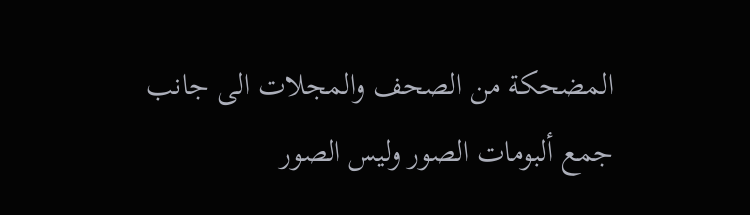المضحكة من الصحف والمجلات الى جانب جمع ألبومات الصور وليس الصور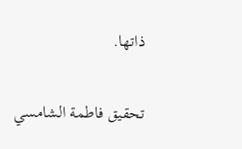ذاتها.

تحقيق فاطمة الشامسي